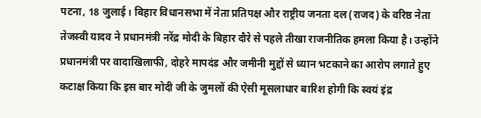पटना, 18 जुलाई। बिहार विधानसभा में नेता प्रतिपक्ष और राष्ट्रीय जनता दल (राजद) के वरिष्ठ नेता तेजस्वी यादव ने प्रधानमंत्री नरेंद्र मोदी के बिहार दौरे से पहले तीखा राजनीतिक हमला किया है। उन्होंने प्रधानमंत्री पर वादाखिलाफी, दोहरे मापदंड और जमीनी मुद्दों से ध्यान भटकाने का आरोप लगाते हुए कटाक्ष किया कि इस बार मोदी जी के जुमलों की ऐसी मूसलाधार बारिश होगी कि स्वयं इंद्र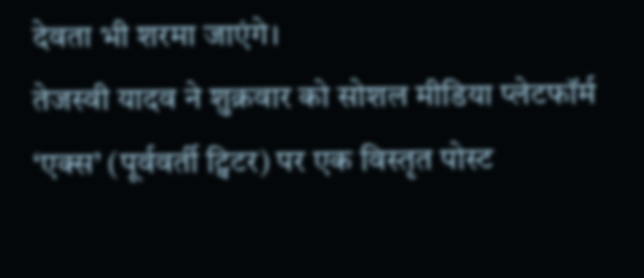देवता भी शरमा जाएंगे।
तेजस्वी यादव ने शुक्रवार को सोशल मीडिया प्लेटफॉर्म ‘एक्स’ (पूर्ववर्ती ट्विटर) पर एक विस्तृत पोस्ट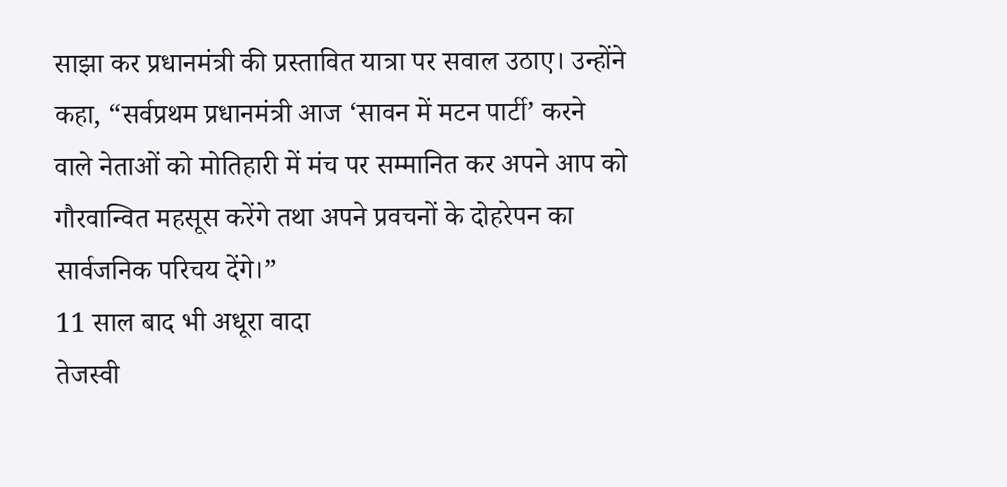साझा कर प्रधानमंत्री की प्रस्तावित यात्रा पर सवाल उठाए। उन्होंने कहा, “सर्वप्रथम प्रधानमंत्री आज ‘सावन में मटन पार्टी’ करने वाले नेताओं को मोतिहारी में मंच पर सम्मानित कर अपने आप को गौरवान्वित महसूस करेंगे तथा अपने प्रवचनों के दोहरेपन का सार्वजनिक परिचय देंगे।”
11 साल बाद भी अधूरा वादा
तेजस्वी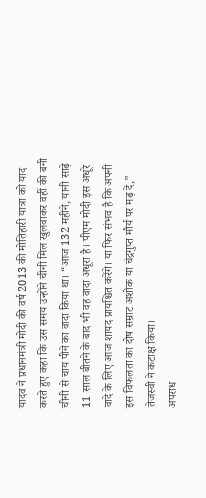यादव ने प्रधानमंत्री मोदी की वर्ष 2013 की मोतिहारी यात्रा को याद करते हुए कहा कि उस समय उन्होंने चीनी मिल खुलवाकर वहीं की बनी चीनी से चाय पीने का वादा किया था। “आज 132 महीने, यानी साढ़े 11 साल बीतने के बाद भी वह वादा अधूरा है। पीएम मोदी इस अधूरे वादे के लिए आज शायद प्रायश्चित करेंगे। या फिर संभव है कि अपनी इस विफलता का दोष सम्राट अशोक या चंद्रगुप्त मौर्य पर मढ़ दें,” तेजस्वी ने कटाक्ष किया।
अपराध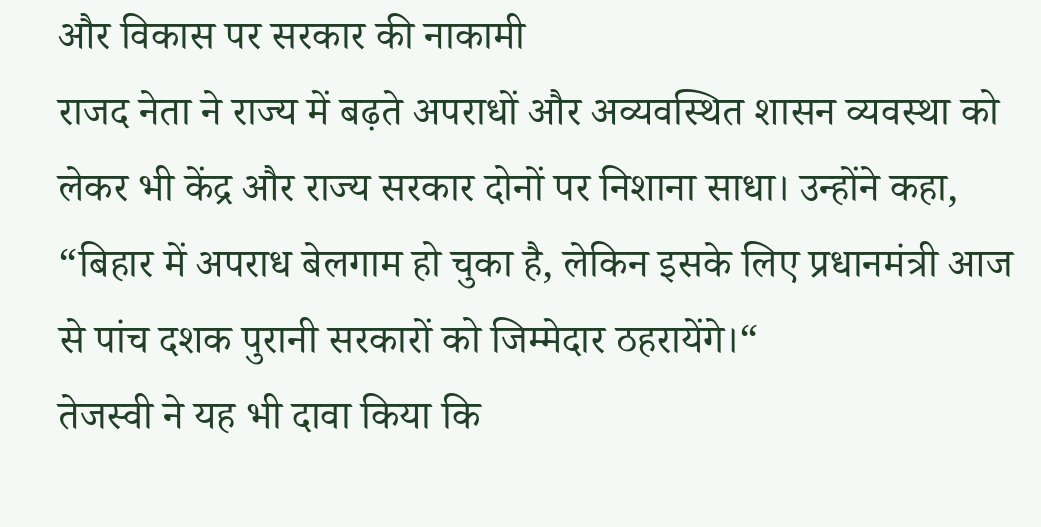और विकास पर सरकार की नाकामी
राजद नेता ने राज्य में बढ़ते अपराधों और अव्यवस्थित शासन व्यवस्था को लेकर भी केंद्र और राज्य सरकार दोनों पर निशाना साधा। उन्होंने कहा, “बिहार में अपराध बेलगाम हो चुका है, लेकिन इसके लिए प्रधानमंत्री आज से पांच दशक पुरानी सरकारों को जिम्मेदार ठहरायेंगे।“
तेजस्वी ने यह भी दावा किया कि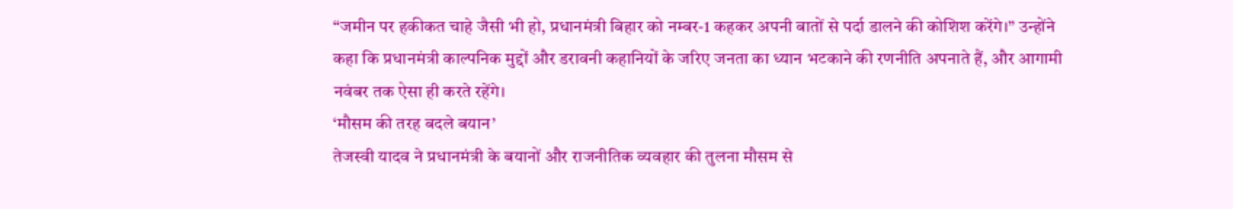“जमीन पर हकीकत चाहे जैसी भी हो, प्रधानमंत्री बिहार को नम्बर-1 कहकर अपनी बातों से पर्दा डालने की कोशिश करेंगे।” उन्होंने कहा कि प्रधानमंत्री काल्पनिक मुद्दों और डरावनी कहानियों के जरिए जनता का ध्यान भटकाने की रणनीति अपनाते हैं, और आगामी नवंबर तक ऐसा ही करते रहेंगे।
‘मौसम की तरह बदले बयान’
तेजस्वी यादव ने प्रधानमंत्री के बयानों और राजनीतिक व्यवहार की तुलना मौसम से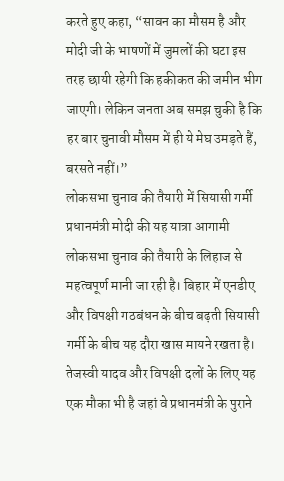करते हुए कहा, “सावन का मौसम है और मोदी जी के भाषणों में जुमलों की घटा इस तरह छायी रहेगी कि हकीकत की जमीन भीग जाएगी। लेकिन जनता अब समझ चुकी है कि हर बार चुनावी मौसम में ही ये मेघ उमड़ते हैं, बरसते नहीं।”
लोकसभा चुनाव की तैयारी में सियासी गर्मी
प्रधानमंत्री मोदी की यह यात्रा आगामी लोकसभा चुनाव की तैयारी के लिहाज से महत्वपूर्ण मानी जा रही है। बिहार में एनडीए और विपक्षी गठबंधन के बीच बढ़ती सियासी गर्मी के बीच यह दौरा खास मायने रखता है। तेजस्वी यादव और विपक्षी दलों के लिए यह एक मौका भी है जहां वे प्रधानमंत्री के पुराने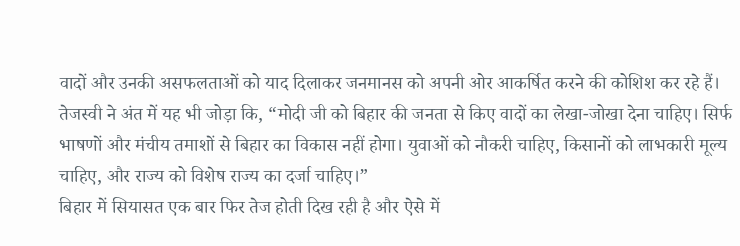वादों और उनकी असफलताओं को याद दिलाकर जनमानस को अपनी ओर आकर्षित करने की कोशिश कर रहे हैं।
तेजस्वी ने अंत में यह भी जोड़ा कि, “मोदी जी को बिहार की जनता से किए वादों का लेखा-जोखा देना चाहिए। सिर्फ भाषणों और मंचीय तमाशों से बिहार का विकास नहीं होगा। युवाओं को नौकरी चाहिए, किसानों को लाभकारी मूल्य चाहिए, और राज्य को विशेष राज्य का दर्जा चाहिए।”
बिहार में सियासत एक बार फिर तेज होती दिख रही है और ऐसे में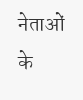नेताओं के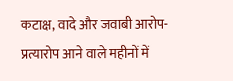कटाक्ष, वादे और जवाबी आरोप-प्रत्यारोप आने वाले महीनों में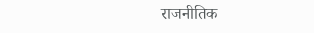राजनीतिक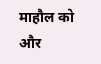माहौल को और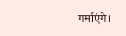गर्माएंगे।